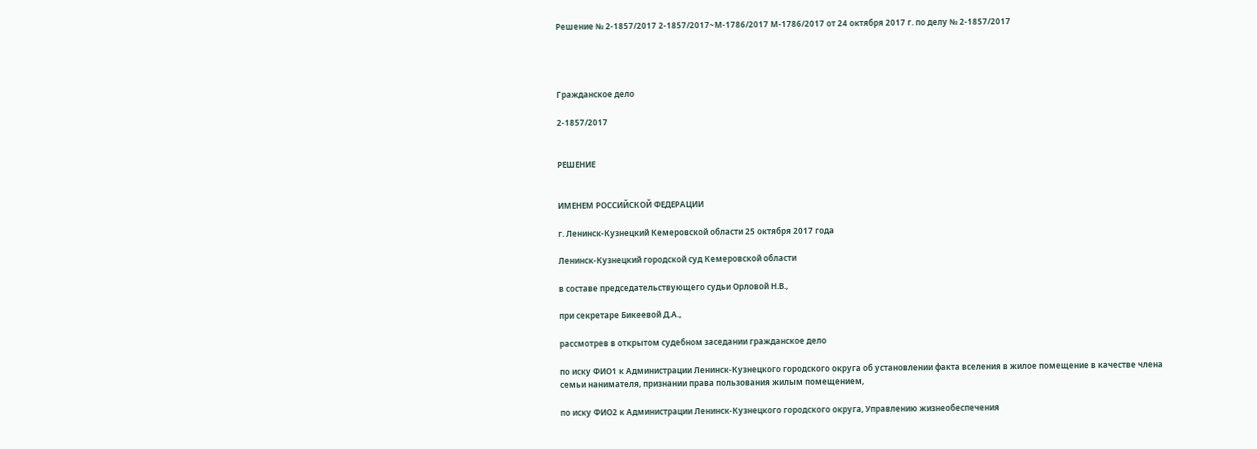Решение № 2-1857/2017 2-1857/2017~М-1786/2017 М-1786/2017 от 24 октября 2017 г. по делу № 2-1857/2017




Гражданское дело

2-1857/2017


РЕШЕНИЕ


ИМЕНЕМ РОССИЙСКОЙ ФЕДЕРАЦИИ

г. Ленинск-Кузнецкий Кемеровской области 25 октября 2017 года

Ленинск-Кузнецкий городской суд Кемеровской области

в составе председательствующего судьи Орловой Н.В.,

при секретаре Бикеевой Д.А.,

рассмотрев в открытом судебном заседании гражданское дело

по иску ФИО1 к Администрации Ленинск-Кузнецкого городского округа об установлении факта вселения в жилое помещение в качестве члена семьи нанимателя, признании права пользования жилым помещением,

по иску ФИО2 к Администрации Ленинск-Кузнецкого городского округа, Управлению жизнеобеспечения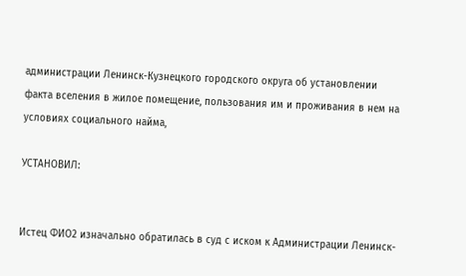администрации Ленинск-Кузнецкого городского округа об установлении факта вселения в жилое помещение, пользования им и проживания в нем на условиях социального найма,

УСТАНОВИЛ:


Истец ФИО2 изначально обратилась в суд с иском к Администрации Ленинск-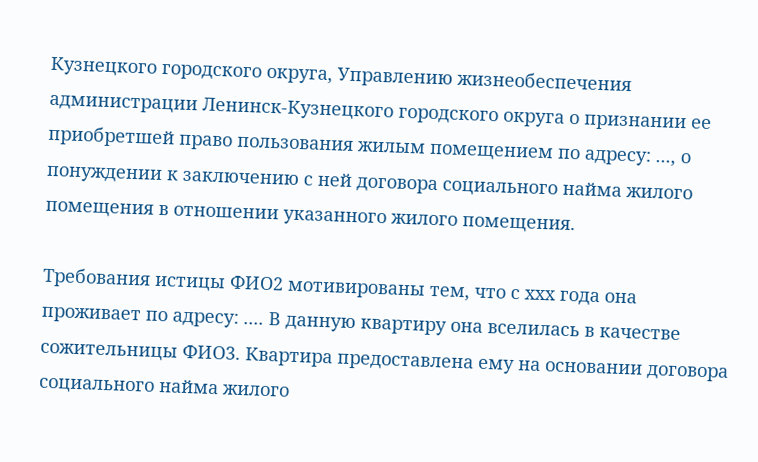Кузнецкого городского округа, Управлению жизнеобеспечения администрации Ленинск-Кузнецкого городского округа о признании ее приобретшей право пользования жилым помещением по адресу: ..., о понуждении к заключению с ней договора социального найма жилого помещения в отношении указанного жилого помещения.

Требования истицы ФИО2 мотивированы тем, что с ххх года она проживает по адресу: .... В данную квартиру она вселилась в качестве сожительницы ФИО3. Квартира предоставлена ему на основании договора социального найма жилого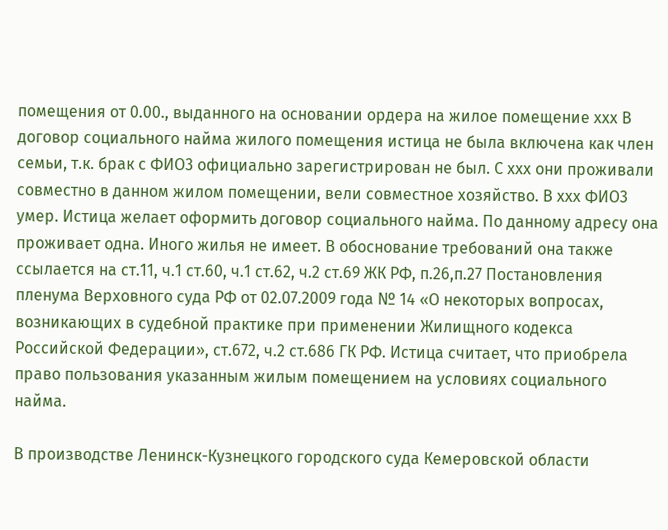помещения от 0.00., выданного на основании ордера на жилое помещение ххх В договор социального найма жилого помещения истица не была включена как член семьи, т.к. брак с ФИО3 официально зарегистрирован не был. С ххх они проживали совместно в данном жилом помещении, вели совместное хозяйство. В ххх ФИО3 умер. Истица желает оформить договор социального найма. По данному адресу она проживает одна. Иного жилья не имеет. В обоснование требований она также ссылается на ст.11, ч.1 ст.60, ч.1 ст.62, ч.2 ст.69 ЖК РФ, п.26,п.27 Постановления пленума Верховного суда РФ от 02.07.2009 года № 14 «О некоторых вопросах, возникающих в судебной практике при применении Жилищного кодекса Российской Федерации», ст.672, ч.2 ст.686 ГК РФ. Истица считает, что приобрела право пользования указанным жилым помещением на условиях социального найма.

В производстве Ленинск-Кузнецкого городского суда Кемеровской области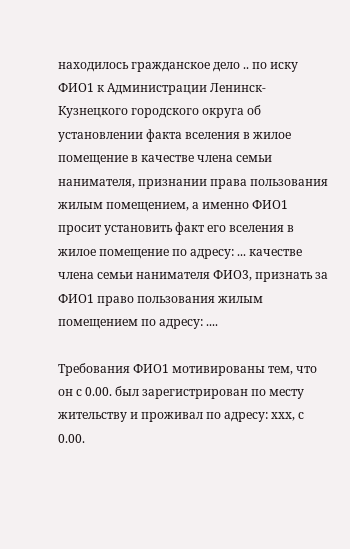находилось гражданское дело .. по иску ФИО1 к Администрации Ленинск-Кузнецкого городского округа об установлении факта вселения в жилое помещение в качестве члена семьи нанимателя, признании права пользования жилым помещением, а именно ФИО1 просит установить факт его вселения в жилое помещение по адресу: ... качестве члена семьи нанимателя ФИО3, признать за ФИО1 право пользования жилым помещением по адресу: ....

Требования ФИО1 мотивированы тем, что он с 0.00. был зарегистрирован по месту жительству и проживал по адресу: ххх, с 0.00.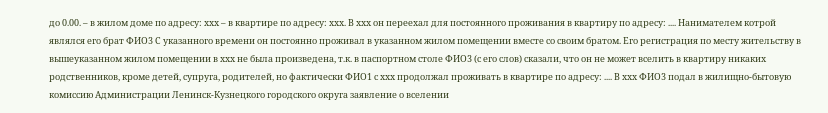до 0.00. – в жилом доме по адресу: ххх – в квартире по адресу: ххх. В ххх он переехал для постоянного проживания в квартиру по адресу: .... Нанимателем котрой являлся его брат ФИО3 С указанного времени он постоянно проживал в указанном жилом помещении вместе со своим братом. Его регистрация по месту жительству в вышеуказанном жилом помещении в ххх не была произведена, т.к. в паспортном столе ФИО3 (с его слов) сказали, что он не может вселить в квартиру никаких родственников, кроме детей, супруга, родителей, но фактически ФИО1 с ххх продолжал проживать в квартире по адресу: .... В ххх ФИО3 подал в жилищно-бытовую комиссию Администрации Ленинск-Кузнецкого городского округа заявление о вселении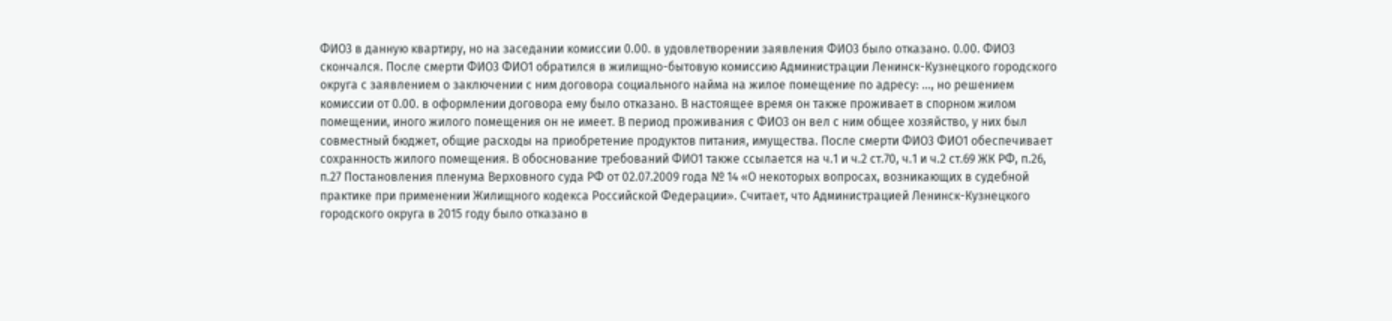ФИО3 в данную квартиру, но на заседании комиссии 0.00. в удовлетворении заявления ФИО3 было отказано. 0.00. ФИО3 скончался. После смерти ФИО3 ФИО1 обратился в жилищно-бытовую комиссию Администрации Ленинск-Кузнецкого городского округа с заявлением о заключении с ним договора социального найма на жилое помещение по адресу: ..., но решением комиссии от 0.00. в оформлении договора ему было отказано. В настоящее время он также проживает в спорном жилом помещении, иного жилого помещения он не имеет. В период проживания с ФИО3 он вел с ним общее хозяйство, у них был совместный бюджет, общие расходы на приобретение продуктов питания, имущества. После смерти ФИО3 ФИО1 обеспечивает сохранность жилого помещения. В обоснование требований ФИО1 также ссылается на ч.1 и ч.2 ст.70, ч.1 и ч.2 ст.69 ЖК РФ, п.26, п.27 Постановления пленума Верховного суда РФ от 02.07.2009 года № 14 «О некоторых вопросах, возникающих в судебной практике при применении Жилищного кодекса Российской Федерации». Считает, что Администрацией Ленинск-Кузнецкого городского округа в 2015 году было отказано в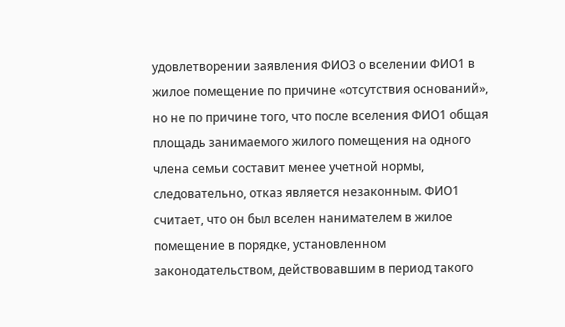удовлетворении заявления ФИО3 о вселении ФИО1 в жилое помещение по причине «отсутствия оснований», но не по причине того, что после вселения ФИО1 общая площадь занимаемого жилого помещения на одного члена семьи составит менее учетной нормы, следовательно, отказ является незаконным. ФИО1 считает, что он был вселен нанимателем в жилое помещение в порядке, установленном законодательством, действовавшим в период такого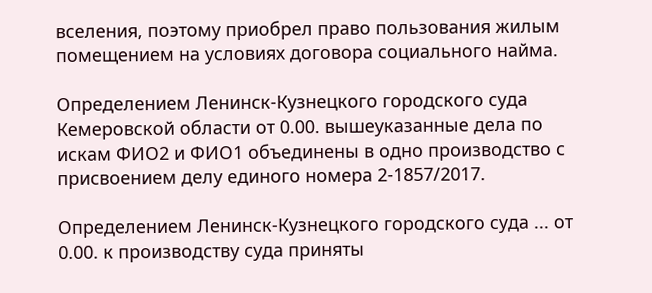вселения, поэтому приобрел право пользования жилым помещением на условиях договора социального найма.

Определением Ленинск-Кузнецкого городского суда Кемеровской области от 0.00. вышеуказанные дела по искам ФИО2 и ФИО1 объединены в одно производство с присвоением делу единого номера 2-1857/2017.

Определением Ленинск-Кузнецкого городского суда ... от 0.00. к производству суда приняты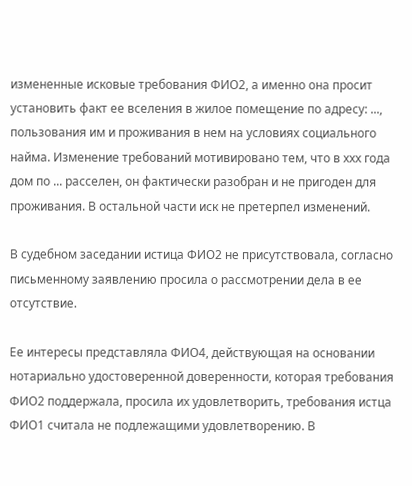измененные исковые требования ФИО2, а именно она просит установить факт ее вселения в жилое помещение по адресу: ..., пользования им и проживания в нем на условиях социального найма. Изменение требований мотивировано тем, что в ххх года дом по ... расселен, он фактически разобран и не пригоден для проживания. В остальной части иск не претерпел изменений.

В судебном заседании истица ФИО2 не присутствовала, согласно письменному заявлению просила о рассмотрении дела в ее отсутствие.

Ее интересы представляла ФИО4, действующая на основании нотариально удостоверенной доверенности, которая требования ФИО2 поддержала, просила их удовлетворить, требования истца ФИО1 считала не подлежащими удовлетворению. В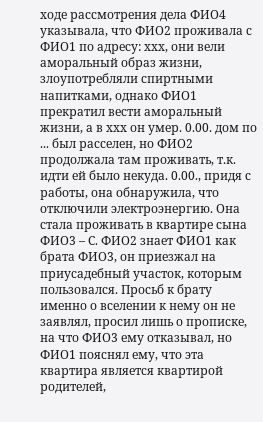ходе рассмотрения дела ФИО4 указывала, что ФИО2 проживала с ФИО1 по адресу: ххх, они вели аморальный образ жизни, злоупотребляли спиртными напитками, однако ФИО1 прекратил вести аморальный жизни, а в ххх он умер. 0.00. дом по ... был расселен, но ФИО2 продолжала там проживать, т.к. идти ей было некуда. 0.00., придя с работы, она обнаружила, что отключили электроэнергию. Она стала проживать в квартире сына ФИО3 – С. ФИО2 знает ФИО1 как брата ФИО3, он приезжал на приусадебный участок, которым пользовался. Просьб к брату именно о вселении к нему он не заявлял, просил лишь о прописке, на что ФИО3 ему отказывал, но ФИО1 пояснял ему, что эта квартира является квартирой родителей,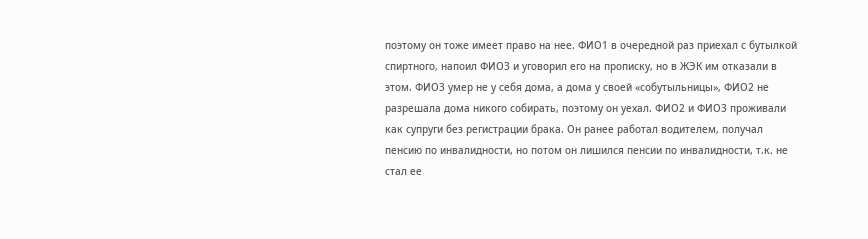поэтому он тоже имеет право на нее. ФИО1 в очередной раз приехал с бутылкой спиртного, напоил ФИО3 и уговорил его на прописку, но в ЖЭК им отказали в этом. ФИО3 умер не у себя дома, а дома у своей «собутыльницы», ФИО2 не разрешала дома никого собирать, поэтому он уехал. ФИО2 и ФИО3 проживали как супруги без регистрации брака. Он ранее работал водителем, получал пенсию по инвалидности, но потом он лишился пенсии по инвалидности, т.к. не стал ее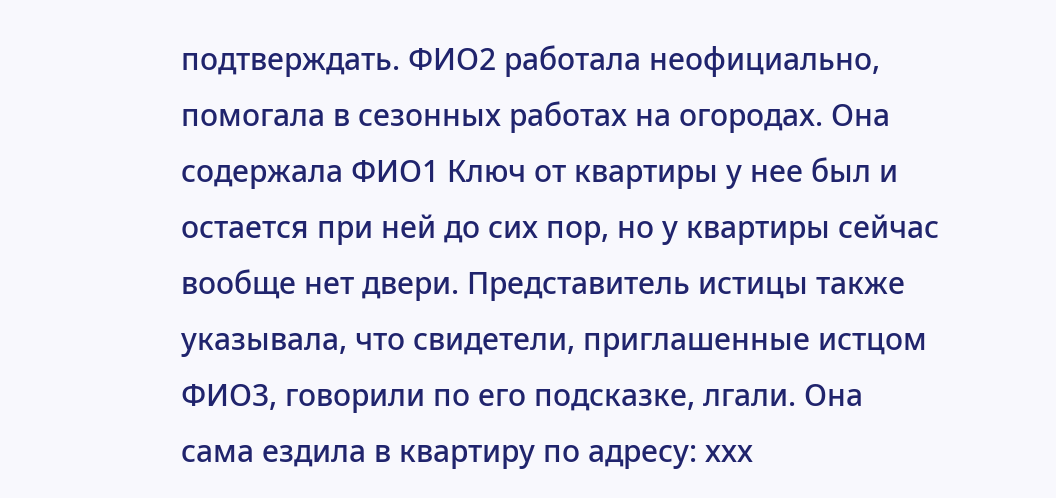подтверждать. ФИО2 работала неофициально, помогала в сезонных работах на огородах. Она содержала ФИО1 Ключ от квартиры у нее был и остается при ней до сих пор, но у квартиры сейчас вообще нет двери. Представитель истицы также указывала, что свидетели, приглашенные истцом ФИО3, говорили по его подсказке, лгали. Она сама ездила в квартиру по адресу: ххх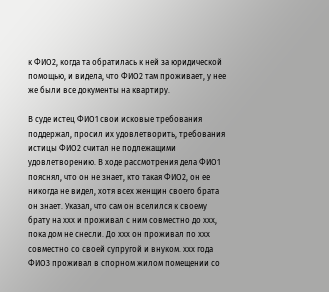к ФИО2, когда та обратилась к ней за юридической помощью, и видела, что ФИО2 там проживает, у нее же были все документы на квартиру.

В суде истец ФИО1 свои исковые требования поддержал, просил их удовлетворить, требования истицы ФИО2 считал не подлежащими удовлетворению. В ходе рассмотрения дела ФИО1 пояснял, что он не знает, кто такая ФИО2, он ее никогда не видел, хотя всех женщин своего брата он знает. Указал, что сам он вселился к своему брату на ххх и проживал с ним совместно до ххх, пока дом не снесли. До ххх он проживал по ххх совместно со своей супругой и внуком. ххх года ФИО3 проживал в спорном жилом помещении со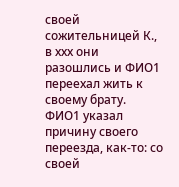своей сожительницей К., в ххх они разошлись и ФИО1 переехал жить к своему брату. ФИО1 указал причину своего переезда, как-то: со своей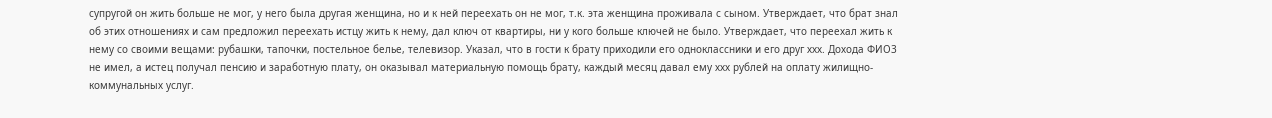супругой он жить больше не мог, у него была другая женщина, но и к ней переехать он не мог, т.к. эта женщина проживала с сыном. Утверждает, что брат знал об этих отношениях и сам предложил переехать истцу жить к нему, дал ключ от квартиры, ни у кого больше ключей не было. Утверждает, что переехал жить к нему со своими вещами: рубашки, тапочки, постельное белье, телевизор. Указал, что в гости к брату приходили его одноклассники и его друг ххх. Дохода ФИО3 не имел, а истец получал пенсию и заработную плату, он оказывал материальную помощь брату, каждый месяц давал ему ххх рублей на оплату жилищно-коммунальных услуг.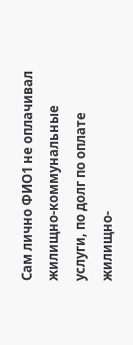Сам лично ФИО1 не оплачивал жилищно-коммунальные услуги, по долг по оплате жилищно-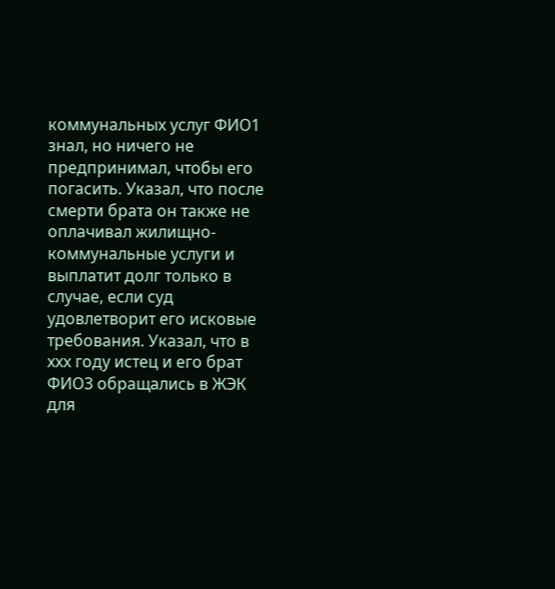коммунальных услуг ФИО1 знал, но ничего не предпринимал, чтобы его погасить. Указал, что после смерти брата он также не оплачивал жилищно-коммунальные услуги и выплатит долг только в случае, если суд удовлетворит его исковые требования. Указал, что в ххх году истец и его брат ФИО3 обращались в ЖЭК для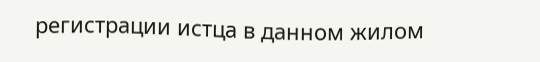регистрации истца в данном жилом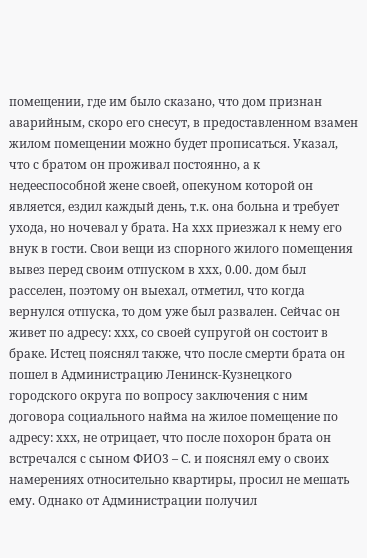помещении, где им было сказано, что дом признан аварийным, скоро его снесут, в предоставленном взамен жилом помещении можно будет прописаться. Указал, что с братом он проживал постоянно, а к недееспособной жене своей, опекуном которой он является, ездил каждый день, т.к. она больна и требует ухода, но ночевал у брата. На ххх приезжал к нему его внук в гости. Свои вещи из спорного жилого помещения вывез перед своим отпуском в ххх, 0.00. дом был расселен, поэтому он выехал, отметил, что когда вернулся отпуска, то дом уже был развален. Сейчас он живет по адресу: ххх, со своей супругой он состоит в браке. Истец пояснял также, что после смерти брата он пошел в Администрацию Ленинск-Кузнецкого городского округа по вопросу заключения с ним договора социального найма на жилое помещение по адресу: ххх, не отрицает, что после похорон брата он встречался с сыном ФИО3 – С. и пояснял ему о своих намерениях относительно квартиры, просил не мешать ему. Однако от Администрации получил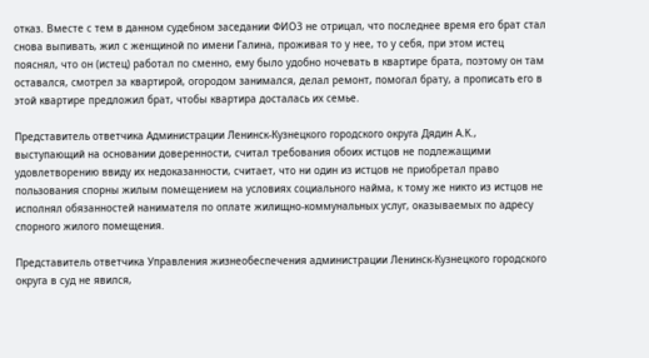отказ. Вместе с тем в данном судебном заседании ФИО3 не отрицал, что последнее время его брат стал снова выпивать, жил с женщиной по имени Галина, проживая то у нее, то у себя, при этом истец пояснял, что он (истец) работал по сменно, ему было удобно ночевать в квартире брата, поэтому он там оставался, смотрел за квартирой, огородом занимался, делал ремонт, помогал брату, а прописать его в этой квартире предложил брат, чтобы квартира досталась их семье.

Представитель ответчика Администрации Ленинск-Кузнецкого городского округа Дядин А.К., выступающий на основании доверенности, считал требования обоих истцов не подлежащими удовлетворению ввиду их недоказанности, считает, что ни один из истцов не приобретал право пользования спорны жилым помещением на условиях социального найма, к тому же никто из истцов не исполнял обязанностей нанимателя по оплате жилищно-коммунальных услуг, оказываемых по адресу спорного жилого помещения.

Представитель ответчика Управления жизнеобеспечения администрации Ленинск-Кузнецкого городского округа в суд не явился,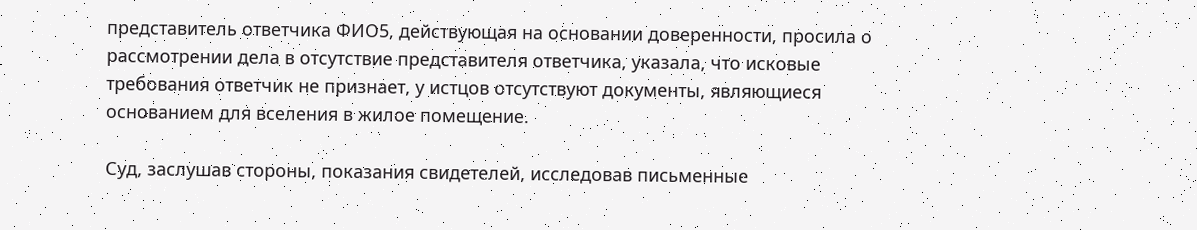представитель ответчика ФИО5, действующая на основании доверенности, просила о рассмотрении дела в отсутствие представителя ответчика, указала, что исковые требования ответчик не признает, у истцов отсутствуют документы, являющиеся основанием для вселения в жилое помещение.

Суд, заслушав стороны, показания свидетелей, исследовав письменные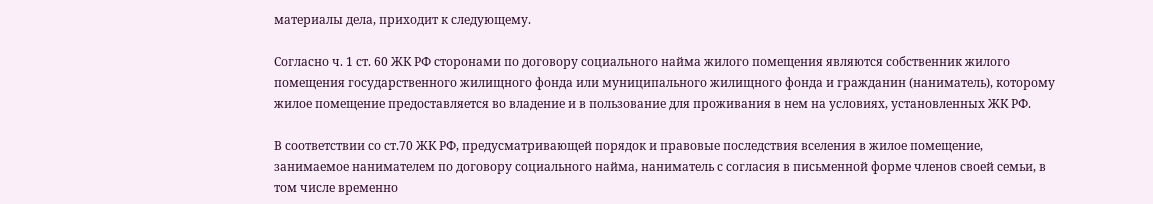материалы дела, приходит к следующему.

Согласно ч. 1 ст. 60 ЖК РФ сторонами по договору социального найма жилого помещения являются собственник жилого помещения государственного жилищного фонда или муниципального жилищного фонда и гражданин (наниматель), которому жилое помещение предоставляется во владение и в пользование для проживания в нем на условиях, установленных ЖК РФ.

В соответствии со ст.70 ЖК РФ, предусматривающей порядок и правовые последствия вселения в жилое помещение, занимаемое нанимателем по договору социального найма, наниматель с согласия в письменной форме членов своей семьи, в том числе временно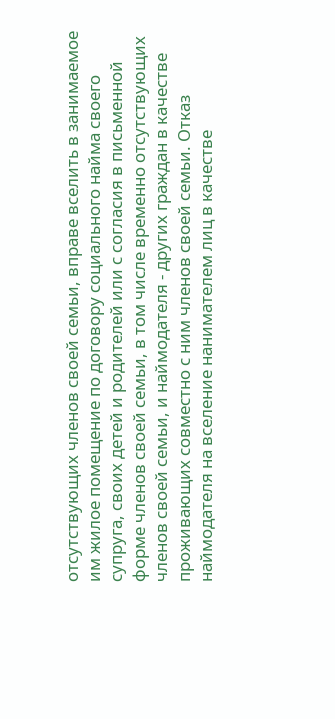отсутствующих членов своей семьи, вправе вселить в занимаемое им жилое помещение по договору социального найма своего супруга, своих детей и родителей или с согласия в письменной форме членов своей семьи, в том числе временно отсутствующих членов своей семьи, и наймодателя - других граждан в качестве проживающих совместно с ним членов своей семьи. Отказ наймодателя на вселение нанимателем лиц в качестве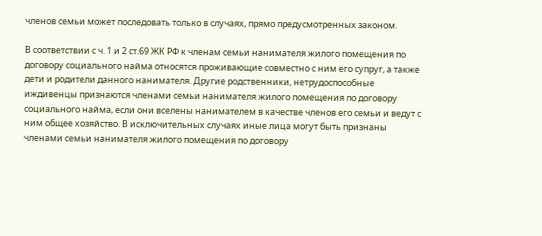членов семьи может последовать только в случаях, прямо предусмотренных законом.

В соответствии с ч. 1 и 2 ст.69 ЖК РФ к членам семьи нанимателя жилого помещения по договору социального найма относятся проживающие совместно с ним его супруг, а также дети и родители данного нанимателя. Другие родственники, нетрудоспособные иждивенцы признаются членами семьи нанимателя жилого помещения по договору социального найма, если они вселены нанимателем в качестве членов его семьи и ведут с ним общее хозяйство. В исключительных случаях иные лица могут быть признаны членами семьи нанимателя жилого помещения по договору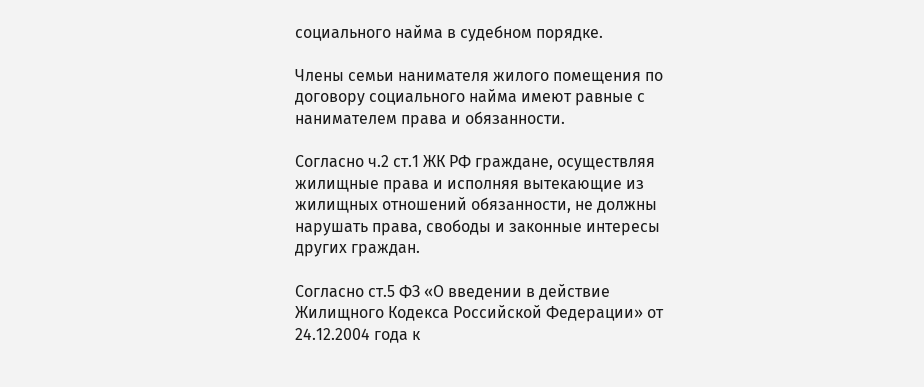социального найма в судебном порядке.

Члены семьи нанимателя жилого помещения по договору социального найма имеют равные с нанимателем права и обязанности.

Согласно ч.2 ст.1 ЖК РФ граждане, осуществляя жилищные права и исполняя вытекающие из жилищных отношений обязанности, не должны нарушать права, свободы и законные интересы других граждан.

Согласно ст.5 ФЗ «О введении в действие Жилищного Кодекса Российской Федерации» от 24.12.2004 года к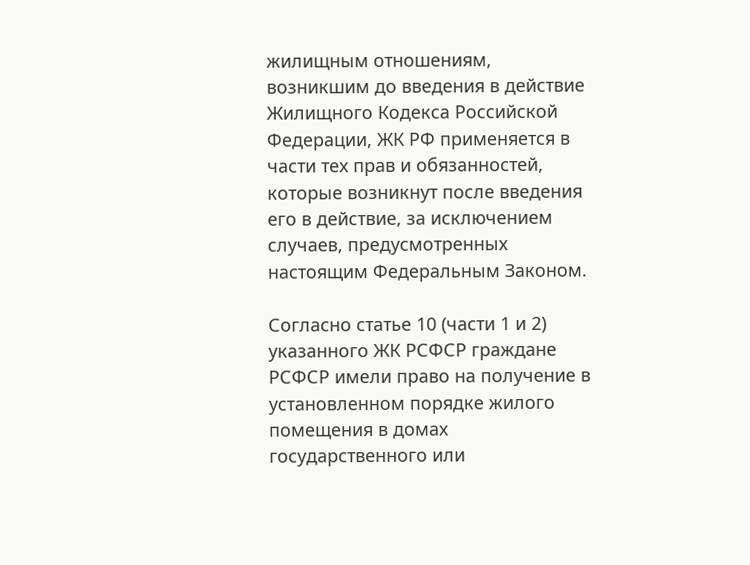жилищным отношениям, возникшим до введения в действие Жилищного Кодекса Российской Федерации, ЖК РФ применяется в части тех прав и обязанностей, которые возникнут после введения его в действие, за исключением случаев, предусмотренных настоящим Федеральным Законом.

Согласно статье 10 (части 1 и 2) указанного ЖК РСФСР граждане РСФСР имели право на получение в установленном порядке жилого помещения в домах государственного или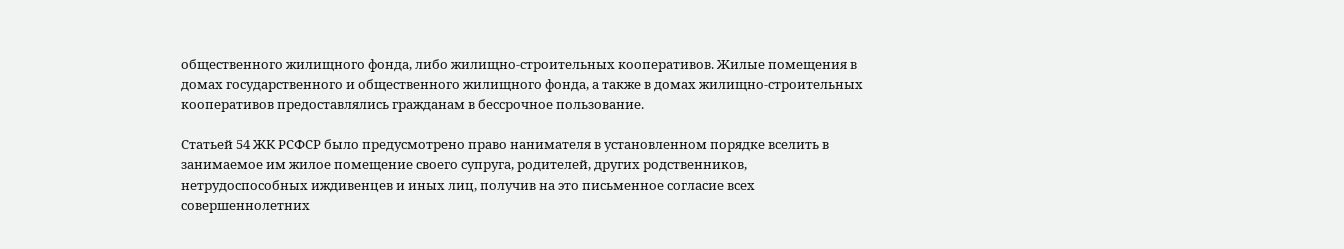общественного жилищного фонда, либо жилищно-строительных кооперативов. Жилые помещения в домах государственного и общественного жилищного фонда, а также в домах жилищно-строительных кооперативов предоставлялись гражданам в бессрочное пользование.

Статьей 54 ЖК РСФСР было предусмотрено право нанимателя в установленном порядке вселить в занимаемое им жилое помещение своего супруга, родителей, других родственников, нетрудоспособных иждивенцев и иных лиц, получив на это письменное согласие всех совершеннолетних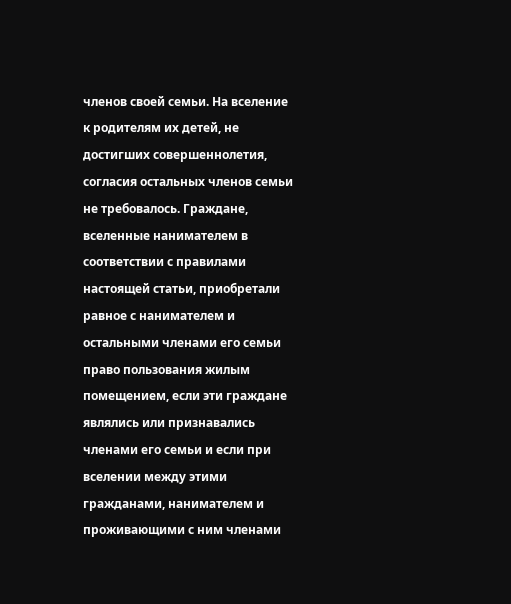членов своей семьи. На вселение к родителям их детей, не достигших совершеннолетия, согласия остальных членов семьи не требовалось. Граждане, вселенные нанимателем в соответствии с правилами настоящей статьи, приобретали равное с нанимателем и остальными членами его семьи право пользования жилым помещением, если эти граждане являлись или признавались членами его семьи и если при вселении между этими гражданами, нанимателем и проживающими с ним членами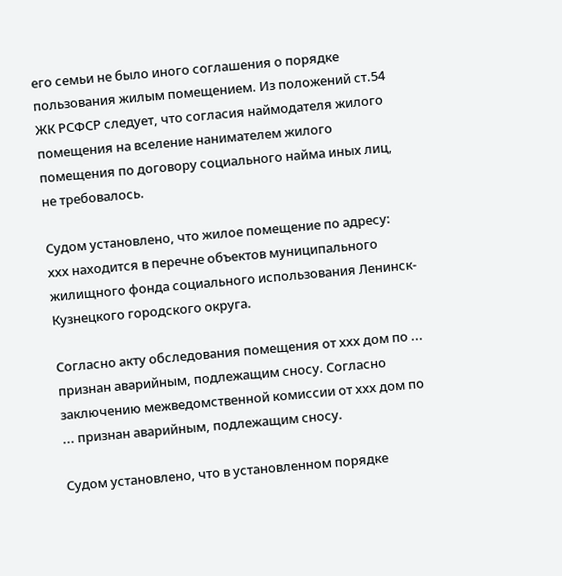его семьи не было иного соглашения о порядке пользования жилым помещением. Из положений ст.54 ЖК РСФСР следует, что согласия наймодателя жилого помещения на вселение нанимателем жилого помещения по договору социального найма иных лиц, не требовалось.

Судом установлено, что жилое помещение по адресу: ххх находится в перечне объектов муниципального жилищного фонда социального использования Ленинск-Кузнецкого городского округа.

Согласно акту обследования помещения от ххх дом по ... признан аварийным, подлежащим сносу. Согласно заключению межведомственной комиссии от ххх дом по ... признан аварийным, подлежащим сносу.

Судом установлено, что в установленном порядке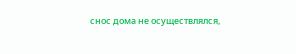снос дома не осуществлялся,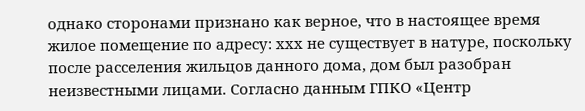однако сторонами признано как верное, что в настоящее время жилое помещение по адресу: ххх не существует в натуре, поскольку после расселения жильцов данного дома, дом был разобран неизвестными лицами. Согласно данным ГПКО «Центр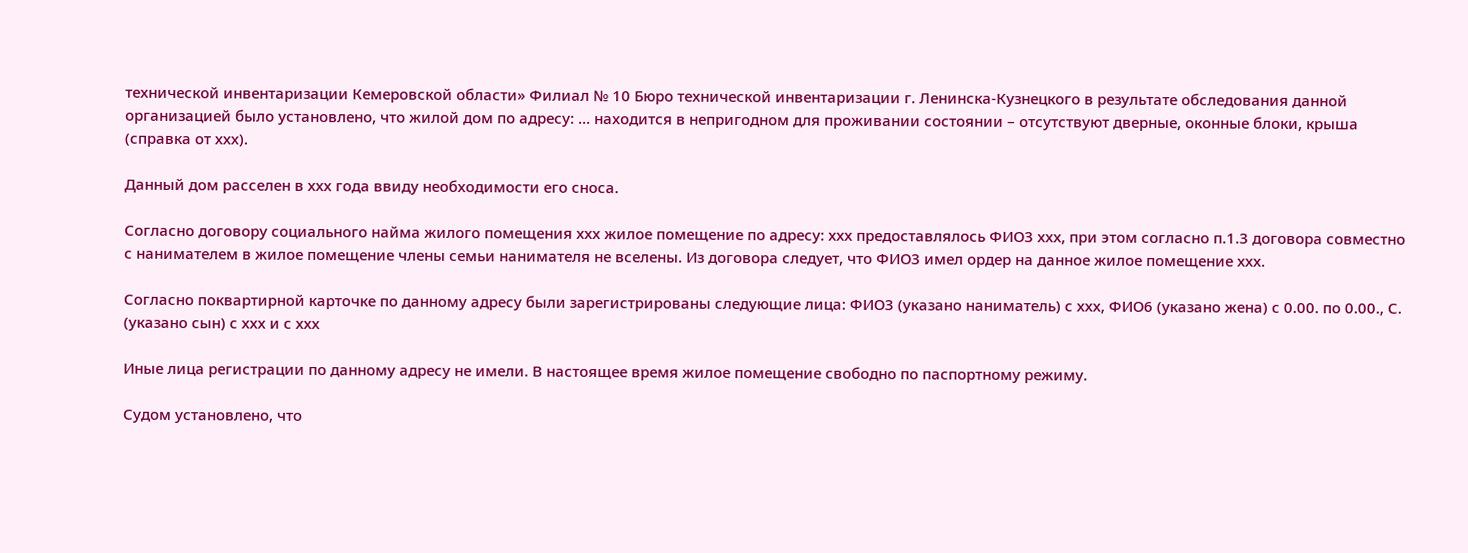технической инвентаризации Кемеровской области» Филиал № 10 Бюро технической инвентаризации г. Ленинска-Кузнецкого в результате обследования данной организацией было установлено, что жилой дом по адресу: ... находится в непригодном для проживании состоянии – отсутствуют дверные, оконные блоки, крыша (справка от ххх).

Данный дом расселен в ххх года ввиду необходимости его сноса.

Согласно договору социального найма жилого помещения ххх жилое помещение по адресу: ххх предоставлялось ФИО3 ххх, при этом согласно п.1.3 договора совместно с нанимателем в жилое помещение члены семьи нанимателя не вселены. Из договора следует, что ФИО3 имел ордер на данное жилое помещение ххх.

Согласно поквартирной карточке по данному адресу были зарегистрированы следующие лица: ФИО3 (указано наниматель) с ххх, ФИО6 (указано жена) с 0.00. по 0.00., С. (указано сын) с ххх и с ххх

Иные лица регистрации по данному адресу не имели. В настоящее время жилое помещение свободно по паспортному режиму.

Судом установлено, что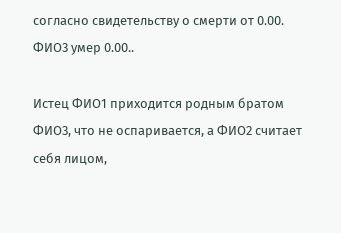согласно свидетельству о смерти от 0.00. ФИО3 умер 0.00..

Истец ФИО1 приходится родным братом ФИО3, что не оспаривается, а ФИО2 считает себя лицом,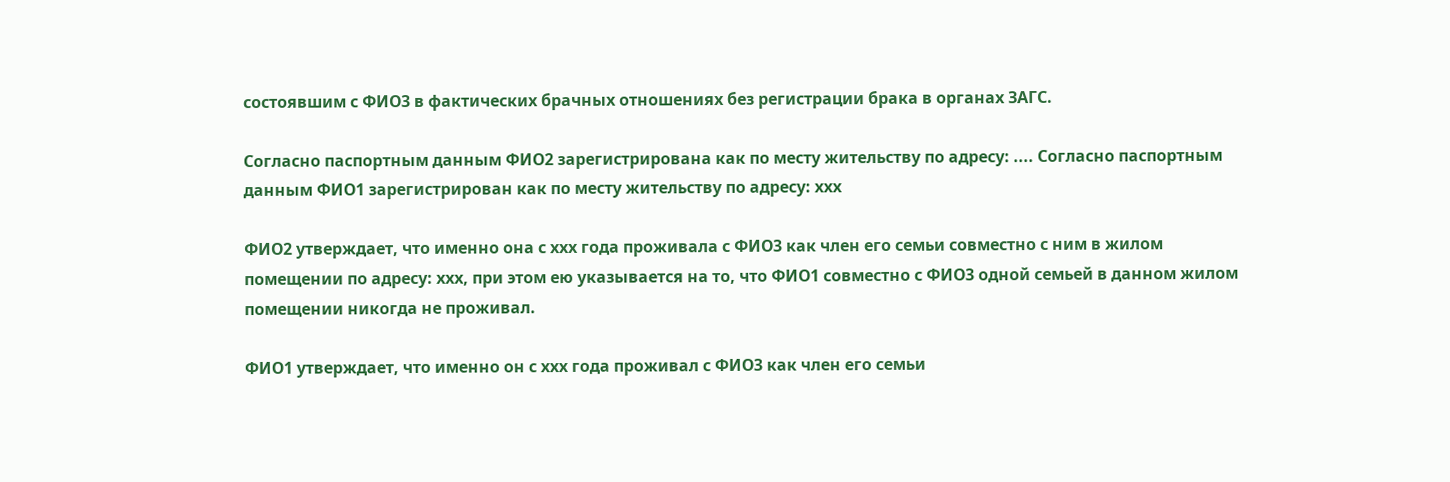состоявшим с ФИО3 в фактических брачных отношениях без регистрации брака в органах ЗАГС.

Согласно паспортным данным ФИО2 зарегистрирована как по месту жительству по адресу: .... Согласно паспортным данным ФИО1 зарегистрирован как по месту жительству по адресу: ххх

ФИО2 утверждает, что именно она с ххх года проживала с ФИО3 как член его семьи совместно с ним в жилом помещении по адресу: ххх, при этом ею указывается на то, что ФИО1 совместно с ФИО3 одной семьей в данном жилом помещении никогда не проживал.

ФИО1 утверждает, что именно он с ххх года проживал с ФИО3 как член его семьи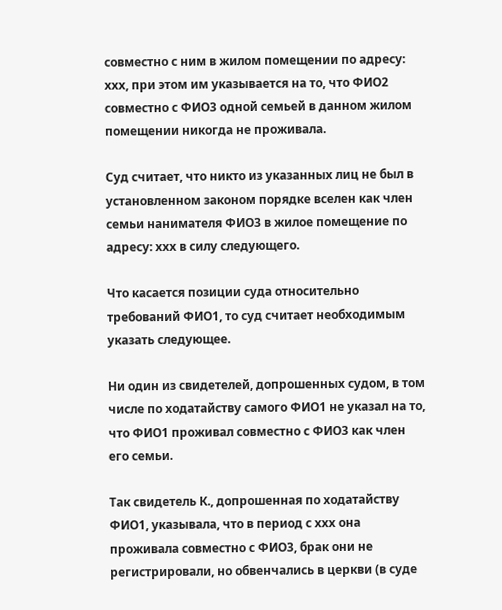совместно с ним в жилом помещении по адресу: ххх, при этом им указывается на то, что ФИО2 совместно с ФИО3 одной семьей в данном жилом помещении никогда не проживала.

Суд считает, что никто из указанных лиц не был в установленном законом порядке вселен как член семьи нанимателя ФИО3 в жилое помещение по адресу: ххх в силу следующего.

Что касается позиции суда относительно требований ФИО1, то суд считает необходимым указать следующее.

Ни один из свидетелей, допрошенных судом, в том числе по ходатайству самого ФИО1 не указал на то, что ФИО1 проживал совместно с ФИО3 как член его семьи.

Так свидетель К., допрошенная по ходатайству ФИО1, указывала, что в период с ххх она проживала совместно с ФИО3, брак они не регистрировали, но обвенчались в церкви (в суде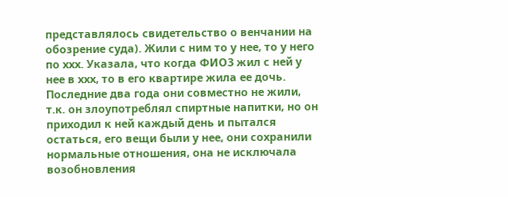представлялось свидетельство о венчании на обозрение суда). Жили с ним то у нее, то у него по ххх. Указала, что когда ФИО3 жил с ней у нее в ххх, то в его квартире жила ее дочь. Последние два года они совместно не жили, т.к. он злоупотреблял спиртные напитки, но он приходил к ней каждый день и пытался остаться, его вещи были у нее, они сохранили нормальные отношения, она не исключала возобновления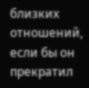близких отношений, если бы он прекратил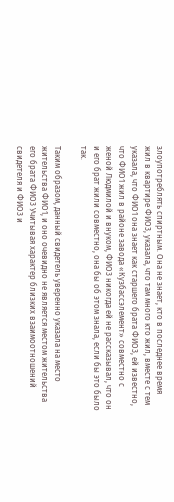злоупотреблять спиртным. Она не знает, кто в последнее время жил в квартире ФИО3, указала, что там много кто жил, вместе с тем указала, что ФИО1 она знает как старшего брата ФИО3, ей известно, что ФИО1 жил в районе завода «Кузбассэлемент» совместно с женой Людмилой и внуком, ФИО3 никогда ей не рассказывал, что он и его брат жили совместно, она бы об этом знала, если бы это было так.

Таким образом, данный свидетель уверенно указала на место жительства ФИО1, и оно очевидно не является местом жительства его брата ФИО3 Учитывая характер близких взаимоотношений свидетеля и ФИО3 и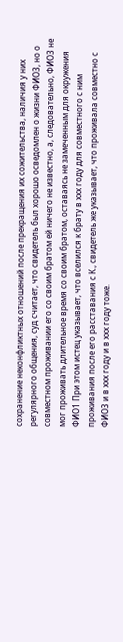сохранение неконфликтных отношений после прекращения их сожительства, наличия у них регулярного общения, суд считает, что свидетель был хорошо осведомлен о жизни ФИО3, но о совместном проживании его со своим братом ей ничего не известно, а, следовательно, ФИО3 не мог проживать длительное время со своим братом, оставаясь не замеченным для окружения ФИО1 При этом истец указывает, что вселился к брату в ххх году для совместного с ним проживания после его расставания с К., свидетель же указывает, что проживала совместно с ФИО3 и в ххх году и в ххх году тоже.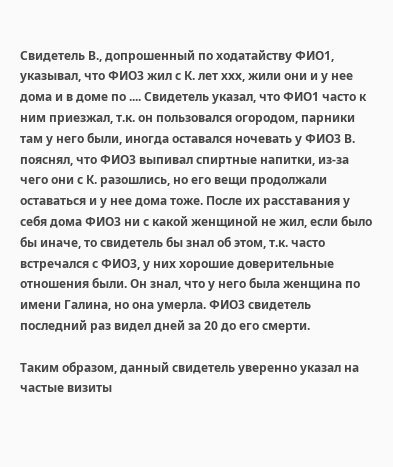Свидетель В., допрошенный по ходатайству ФИО1, указывал, что ФИО3 жил с К. лет ххх, жили они и у нее дома и в доме по .... Свидетель указал, что ФИО1 часто к ним приезжал, т.к. он пользовался огородом, парники там у него были, иногда оставался ночевать у ФИО3 В. пояснял, что ФИО3 выпивал спиртные напитки, из-за чего они с К. разошлись, но его вещи продолжали оставаться и у нее дома тоже. После их расставания у себя дома ФИО3 ни с какой женщиной не жил, если было бы иначе, то свидетель бы знал об этом, т.к. часто встречался с ФИО3, у них хорошие доверительные отношения были. Он знал, что у него была женщина по имени Галина, но она умерла. ФИО3 свидетель последний раз видел дней за 20 до его смерти.

Таким образом, данный свидетель уверенно указал на частые визиты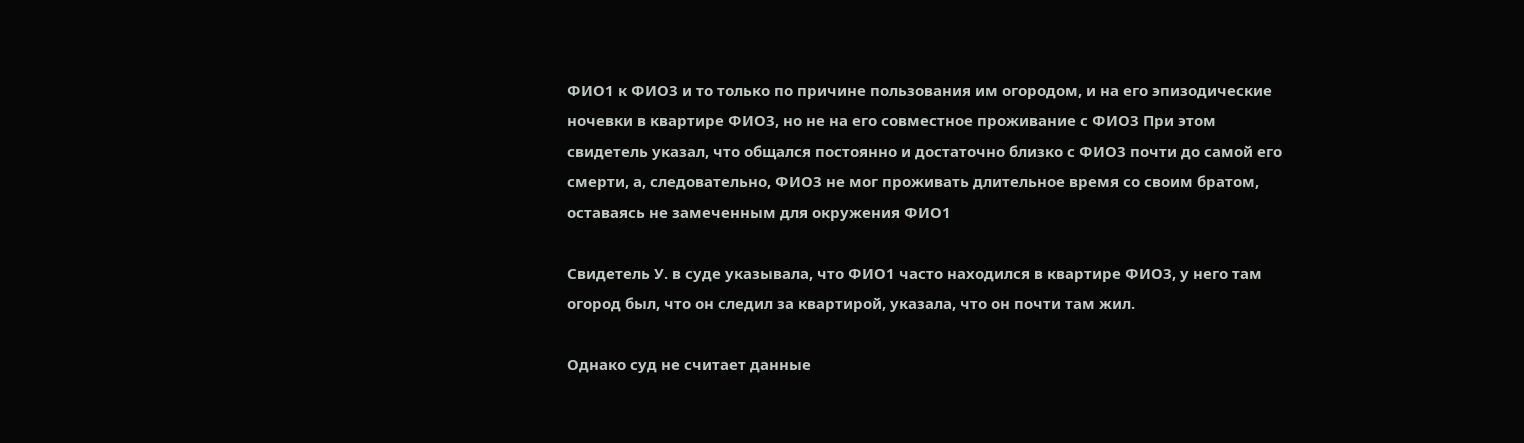ФИО1 к ФИО3 и то только по причине пользования им огородом, и на его эпизодические ночевки в квартире ФИО3, но не на его совместное проживание с ФИО3 При этом свидетель указал, что общался постоянно и достаточно близко с ФИО3 почти до самой его смерти, а, следовательно, ФИО3 не мог проживать длительное время со своим братом, оставаясь не замеченным для окружения ФИО1

Свидетель У. в суде указывала, что ФИО1 часто находился в квартире ФИО3, у него там огород был, что он следил за квартирой, указала, что он почти там жил.

Однако суд не считает данные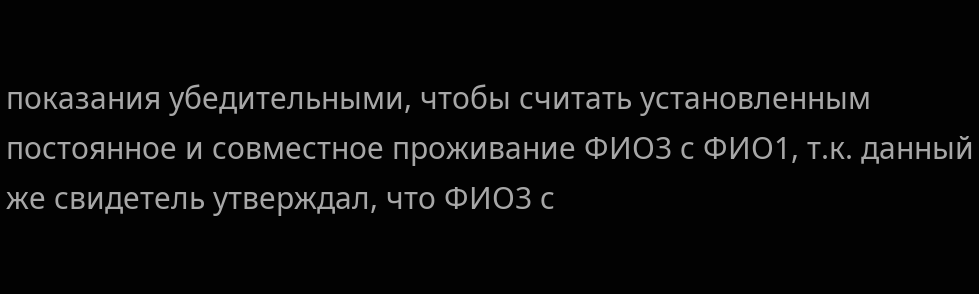показания убедительными, чтобы считать установленным постоянное и совместное проживание ФИО3 с ФИО1, т.к. данный же свидетель утверждал, что ФИО3 с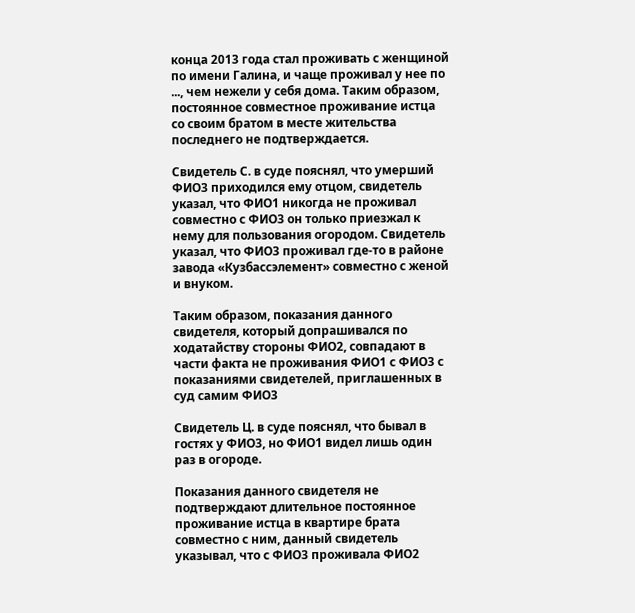конца 2013 года стал проживать с женщиной по имени Галина, и чаще проживал у нее по ..., чем нежели у себя дома. Таким образом, постоянное совместное проживание истца со своим братом в месте жительства последнего не подтверждается.

Свидетель С. в суде пояснял, что умерший ФИО3 приходился ему отцом, свидетель указал, что ФИО1 никогда не проживал совместно с ФИО3 он только приезжал к нему для пользования огородом. Свидетель указал, что ФИО3 проживал где-то в районе завода «Кузбассэлемент» совместно с женой и внуком.

Таким образом, показания данного свидетеля, который допрашивался по ходатайству стороны ФИО2, совпадают в части факта не проживания ФИО1 с ФИО3 с показаниями свидетелей, приглашенных в суд самим ФИО3

Свидетель Ц. в суде пояснял, что бывал в гостях у ФИО3, но ФИО1 видел лишь один раз в огороде.

Показания данного свидетеля не подтверждают длительное постоянное проживание истца в квартире брата совместно с ним, данный свидетель указывал, что с ФИО3 проживала ФИО2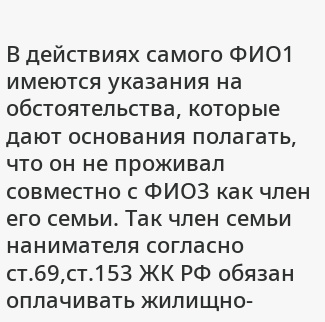В действиях самого ФИО1 имеются указания на обстоятельства, которые дают основания полагать, что он не проживал совместно с ФИО3 как член его семьи. Так член семьи нанимателя согласно ст.69,ст.153 ЖК РФ обязан оплачивать жилищно-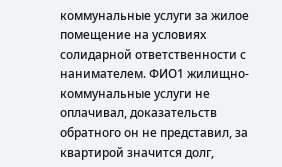коммунальные услуги за жилое помещение на условиях солидарной ответственности с нанимателем. ФИО1 жилищно-коммунальные услуги не оплачивал, доказательств обратного он не представил, за квартирой значится долг,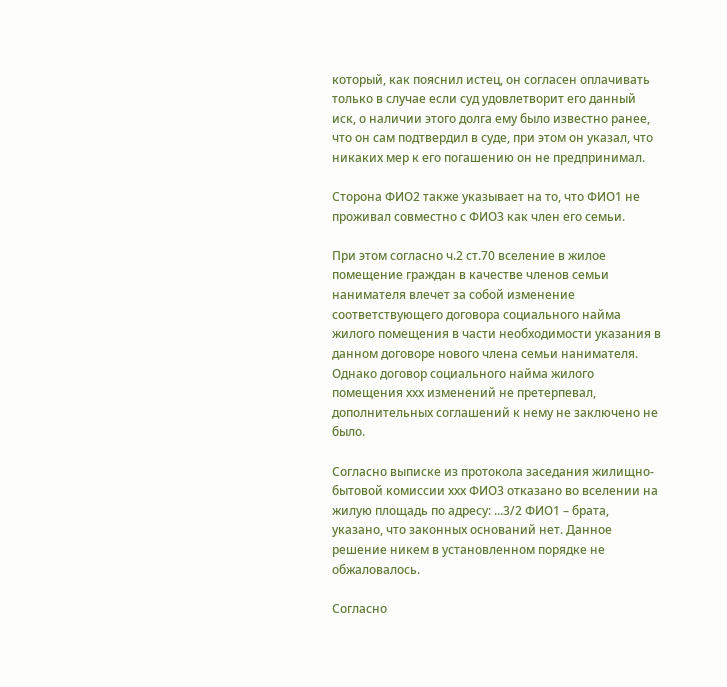который, как пояснил истец, он согласен оплачивать только в случае если суд удовлетворит его данный иск, о наличии этого долга ему было известно ранее, что он сам подтвердил в суде, при этом он указал, что никаких мер к его погашению он не предпринимал.

Сторона ФИО2 также указывает на то, что ФИО1 не проживал совместно с ФИО3 как член его семьи.

При этом согласно ч.2 ст.70 вселение в жилое помещение граждан в качестве членов семьи нанимателя влечет за собой изменение соответствующего договора социального найма жилого помещения в части необходимости указания в данном договоре нового члена семьи нанимателя. Однако договор социального найма жилого помещения ххх изменений не претерпевал, дополнительных соглашений к нему не заключено не было.

Согласно выписке из протокола заседания жилищно-бытовой комиссии ххх ФИО3 отказано во вселении на жилую площадь по адресу: ...3/2 ФИО1 – брата, указано, что законных оснований нет. Данное решение никем в установленном порядке не обжаловалось.

Согласно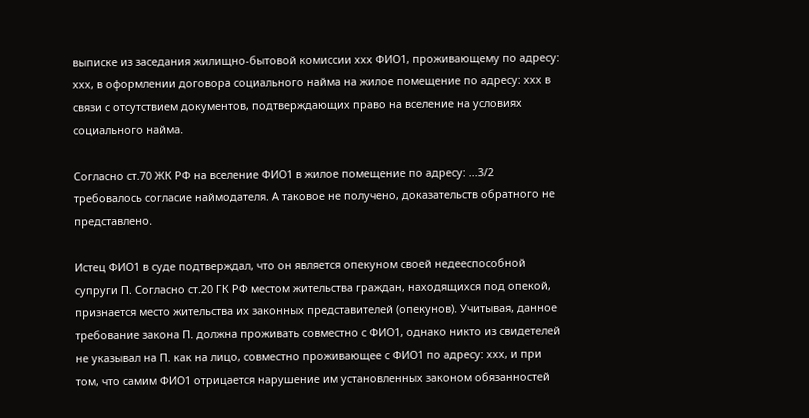выписке из заседания жилищно-бытовой комиссии ххх ФИО1, проживающему по адресу: ххх, в оформлении договора социального найма на жилое помещение по адресу: ххх в связи с отсутствием документов, подтверждающих право на вселение на условиях социального найма.

Согласно ст.70 ЖК РФ на вселение ФИО1 в жилое помещение по адресу: ...3/2 требовалось согласие наймодателя. А таковое не получено, доказательств обратного не представлено.

Истец ФИО1 в суде подтверждал, что он является опекуном своей недееспособной супруги П. Согласно ст.20 ГК РФ местом жительства граждан, находящихся под опекой, признается место жительства их законных представителей (опекунов). Учитывая, данное требование закона П. должна проживать совместно с ФИО1, однако никто из свидетелей не указывал на П. как на лицо, совместно проживающее с ФИО1 по адресу: ххх, и при том, что самим ФИО1 отрицается нарушение им установленных законом обязанностей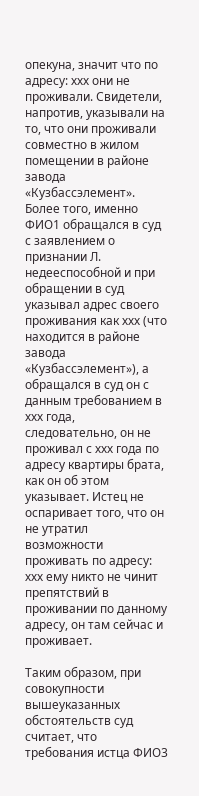опекуна, значит что по адресу: ххх они не проживали. Свидетели, напротив, указывали на то, что они проживали совместно в жилом помещении в районе завода «Кузбассэлемент». Более того, именно ФИО1 обращался в суд с заявлением о признании Л. недееспособной и при обращении в суд указывал адрес своего проживания как ххх (что находится в районе завода «Кузбассэлемент»), а обращался в суд он с данным требованием в ххх года, следовательно, он не проживал с ххх года по адресу квартиры брата, как он об этом указывает. Истец не оспаривает того, что он не утратил возможности проживать по адресу: ххх ему никто не чинит препятствий в проживании по данному адресу, он там сейчас и проживает.

Таким образом, при совокупности вышеуказанных обстоятельств суд считает, что требования истца ФИО3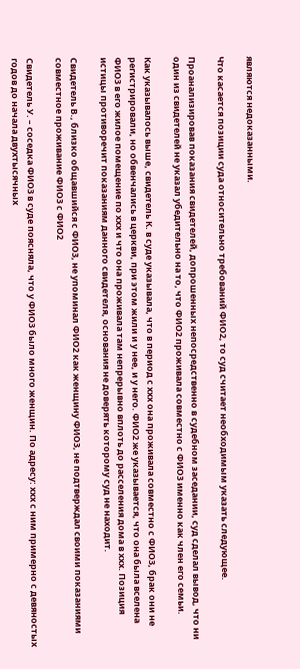являются недоказанными.

Что касается позиции суда относительно требований ФИО2, то суд считает необходимым указать следующее.

Проанализировав показания свидетелей, допрошенных непосредственно в судебном заседании, суд сделал вывод, что ни один из свидетелей не указал убедительно на то, что ФИО2 проживала совместно с ФИО3 именно как член его семьи.

Как указывалось выше, свидетель К. в суде указывала, что в период с ххх она проживала совместно с ФИО3, брак они не регистрировали, но обвенчались в церкви, при этом жили и у нее, и у него. ФИО2 же указывается, что она была вселена ФИО3 в его жилое помещение по ххх и что она проживала там непрерывно вплоть до расселения дома в ххх. Позиция истицы противоречит показаниям данного свидетеля, основания не доверять которому суд не находит.

Свидетель В., близко общавшийся с ФИО3, не упоминал ФИО2 как женщину ФИО3, не подтверждал своими показаниями совместное проживание ФИО3 с ФИО2

Свидетель У. – соседка ФИО3 в суде поясняла, что у ФИО3 было много женщин. По адресу: ххх с ним примерно с девяностых годов до начала двухтысячных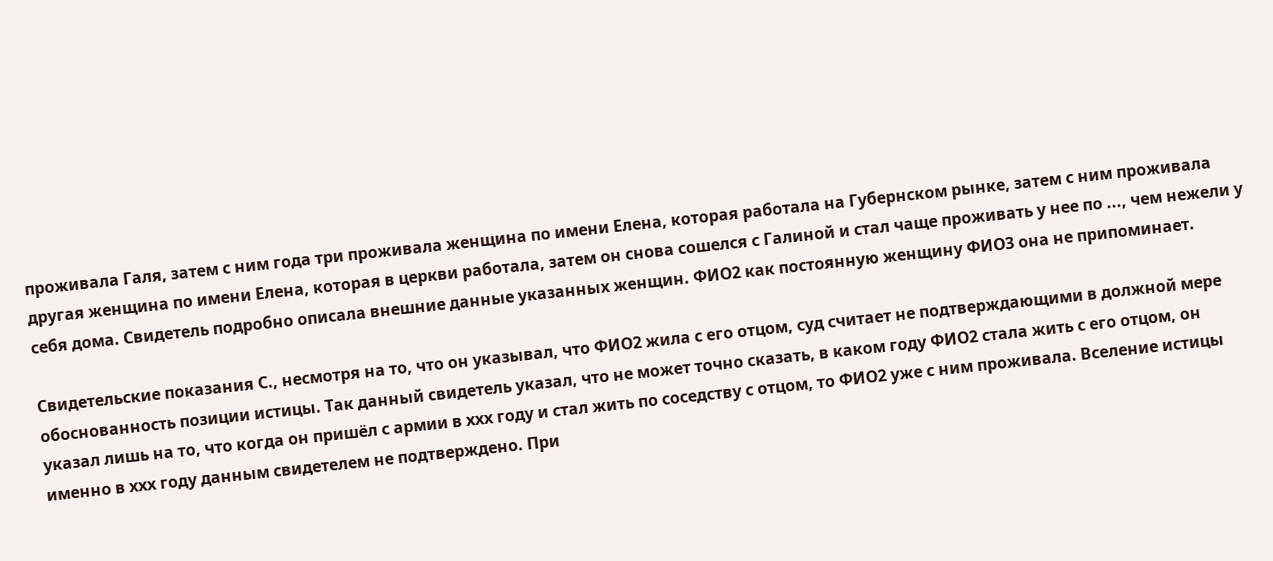проживала Галя, затем с ним года три проживала женщина по имени Елена, которая работала на Губернском рынке, затем с ним проживала другая женщина по имени Елена, которая в церкви работала, затем он снова сошелся с Галиной и стал чаще проживать у нее по ..., чем нежели у себя дома. Свидетель подробно описала внешние данные указанных женщин. ФИО2 как постоянную женщину ФИО3 она не припоминает.

Свидетельские показания С., несмотря на то, что он указывал, что ФИО2 жила с его отцом, суд считает не подтверждающими в должной мере обоснованность позиции истицы. Так данный свидетель указал, что не может точно сказать, в каком году ФИО2 стала жить с его отцом, он указал лишь на то, что когда он пришёл с армии в ххх году и стал жить по соседству с отцом, то ФИО2 уже с ним проживала. Вселение истицы именно в ххх году данным свидетелем не подтверждено. При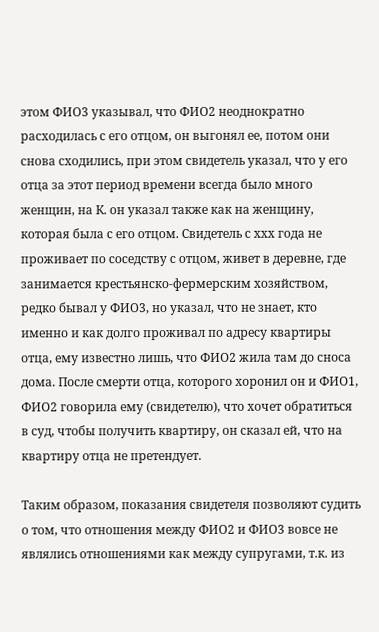этом ФИО3 указывал, что ФИО2 неоднократно расходилась с его отцом, он выгонял ее, потом они снова сходились, при этом свидетель указал, что у его отца за этот период времени всегда было много женщин, на К. он указал также как на женщину, которая была с его отцом. Свидетель с ххх года не проживает по соседству с отцом, живет в деревне, где занимается крестьянско-фермерским хозяйством, редко бывал у ФИО3, но указал, что не знает, кто именно и как долго проживал по адресу квартиры отца, ему известно лишь, что ФИО2 жила там до сноса дома. После смерти отца, которого хоронил он и ФИО1, ФИО2 говорила ему (свидетелю), что хочет обратиться в суд, чтобы получить квартиру, он сказал ей, что на квартиру отца не претендует.

Таким образом, показания свидетеля позволяют судить о том, что отношения между ФИО2 и ФИО3 вовсе не являлись отношениями как между супругами, т.к. из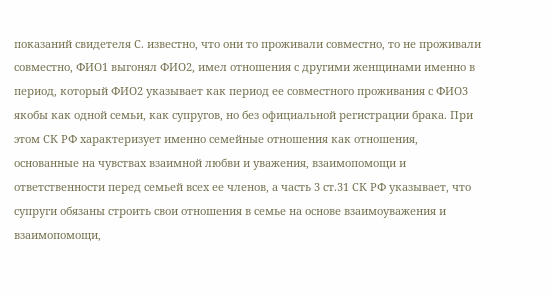показаний свидетеля С. известно, что они то проживали совместно, то не проживали совместно, ФИО1 выгонял ФИО2, имел отношения с другими женщинами именно в период, который ФИО2 указывает как период ее совместного проживания с ФИО3 якобы как одной семьи, как супругов, но без официальной регистрации брака. При этом СК РФ характеризует именно семейные отношения как отношения, основанные на чувствах взаимной любви и уважения, взаимопомощи и ответственности перед семьей всех ее членов, а часть 3 ст.31 СК РФ указывает, что супруги обязаны строить свои отношения в семье на основе взаимоуважения и взаимопомощи,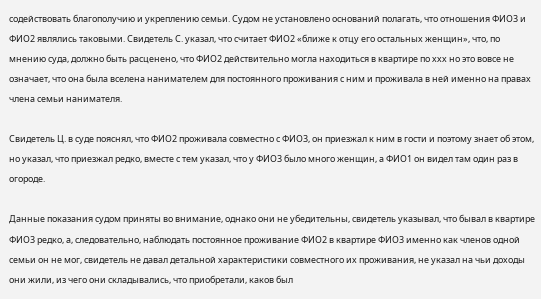содействовать благополучию и укреплению семьи. Судом не установлено оснований полагать, что отношения ФИО3 и ФИО2 являлись таковыми. Свидетель С. указал, что считает ФИО2 «ближе к отцу его остальных женщин», что, по мнению суда, должно быть расценено, что ФИО2 действительно могла находиться в квартире по ххх но это вовсе не означает, что она была вселена нанимателем для постоянного проживания с ним и проживала в ней именно на правах члена семьи нанимателя.

Свидетель Ц. в суде пояснял, что ФИО2 проживала совместно с ФИО3, он приезжал к ним в гости и поэтому знает об этом, но указал, что приезжал редко, вместе с тем указал, что у ФИО3 было много женщин, а ФИО1 он видел там один раз в огороде.

Данные показания судом приняты во внимание, однако они не убедительны, свидетель указывал, что бывал в квартире ФИО3 редко, а, следовательно, наблюдать постоянное проживание ФИО2 в квартире ФИО3 именно как членов одной семьи он не мог, свидетель не давал детальной характеристики совместного их проживания, не указал на чьи доходы они жили, из чего они складывались, что приобретали, каков был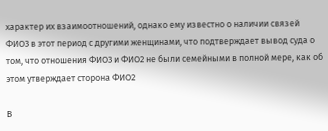характер их взаимоотношений, однако ему известно о наличии связей ФИО3 в этот период с другими женщинами, что подтверждает вывод суда о том, что отношения ФИО3 и ФИО2 не были семейными в полной мере, как об этом утверждает сторона ФИО2

В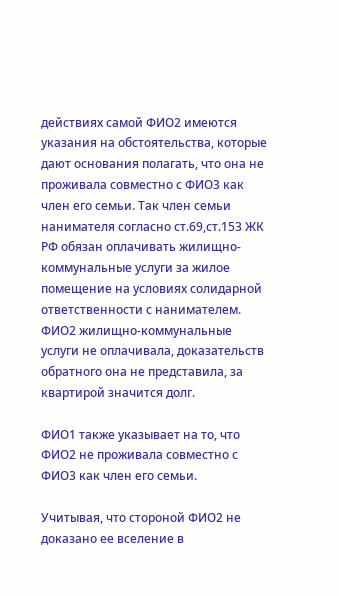действиях самой ФИО2 имеются указания на обстоятельства, которые дают основания полагать, что она не проживала совместно с ФИО3 как член его семьи. Так член семьи нанимателя согласно ст.69,ст.153 ЖК РФ обязан оплачивать жилищно-коммунальные услуги за жилое помещение на условиях солидарной ответственности с нанимателем. ФИО2 жилищно-коммунальные услуги не оплачивала, доказательств обратного она не представила, за квартирой значится долг.

ФИО1 также указывает на то, что ФИО2 не проживала совместно с ФИО3 как член его семьи.

Учитывая, что стороной ФИО2 не доказано ее вселение в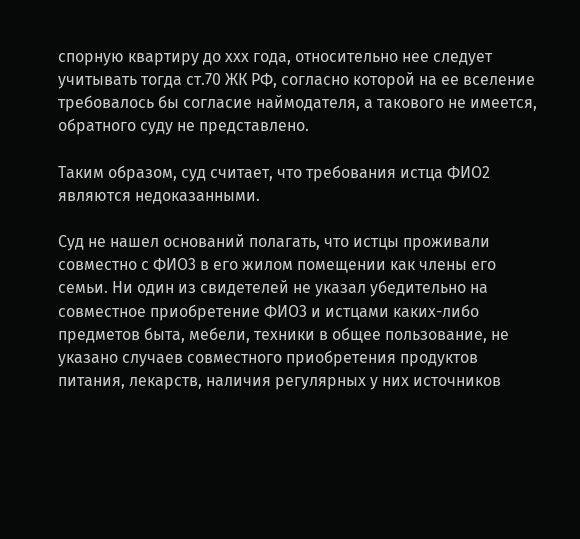спорную квартиру до ххх года, относительно нее следует учитывать тогда ст.70 ЖК РФ, согласно которой на ее вселение требовалось бы согласие наймодателя, а такового не имеется, обратного суду не представлено.

Таким образом, суд считает, что требования истца ФИО2 являются недоказанными.

Суд не нашел оснований полагать, что истцы проживали совместно с ФИО3 в его жилом помещении как члены его семьи. Ни один из свидетелей не указал убедительно на совместное приобретение ФИО3 и истцами каких-либо предметов быта, мебели, техники в общее пользование, не указано случаев совместного приобретения продуктов питания, лекарств, наличия регулярных у них источников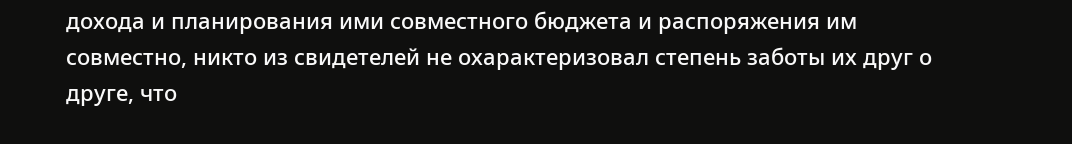дохода и планирования ими совместного бюджета и распоряжения им совместно, никто из свидетелей не охарактеризовал степень заботы их друг о друге, что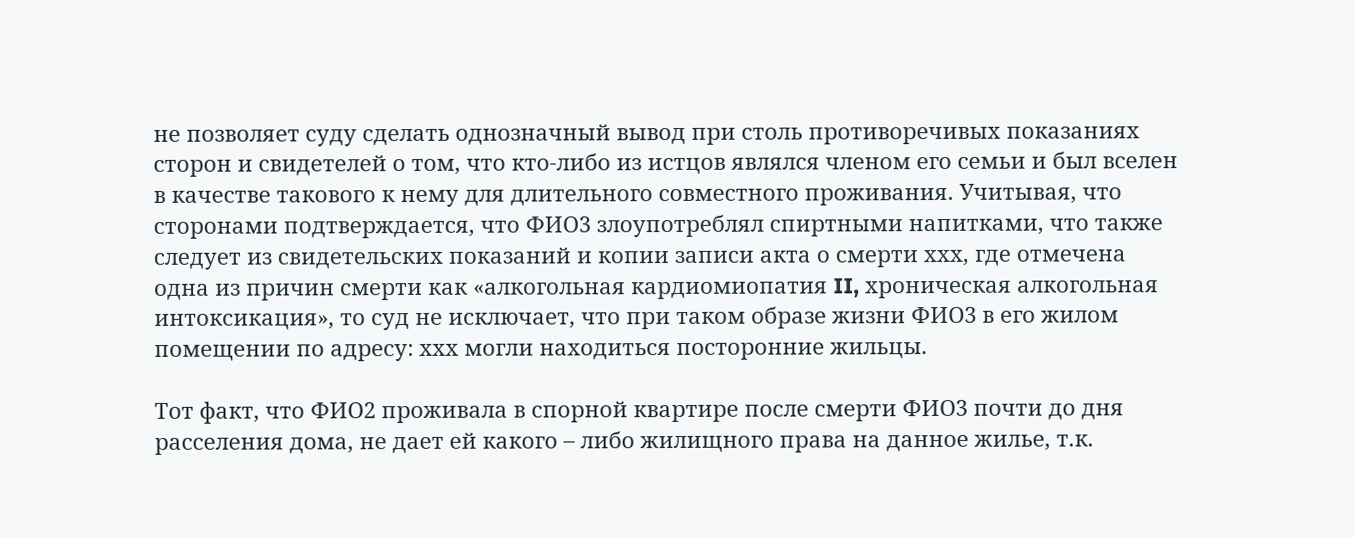не позволяет суду сделать однозначный вывод при столь противоречивых показаниях сторон и свидетелей о том, что кто-либо из истцов являлся членом его семьи и был вселен в качестве такового к нему для длительного совместного проживания. Учитывая, что сторонами подтверждается, что ФИО3 злоупотреблял спиртными напитками, что также следует из свидетельских показаний и копии записи акта о смерти ххх, где отмечена одна из причин смерти как «алкогольная кардиомиопатия II, хроническая алкогольная интоксикация», то суд не исключает, что при таком образе жизни ФИО3 в его жилом помещении по адресу: ххх могли находиться посторонние жильцы.

Тот факт, что ФИО2 проживала в спорной квартире после смерти ФИО3 почти до дня расселения дома, не дает ей какого – либо жилищного права на данное жилье, т.к.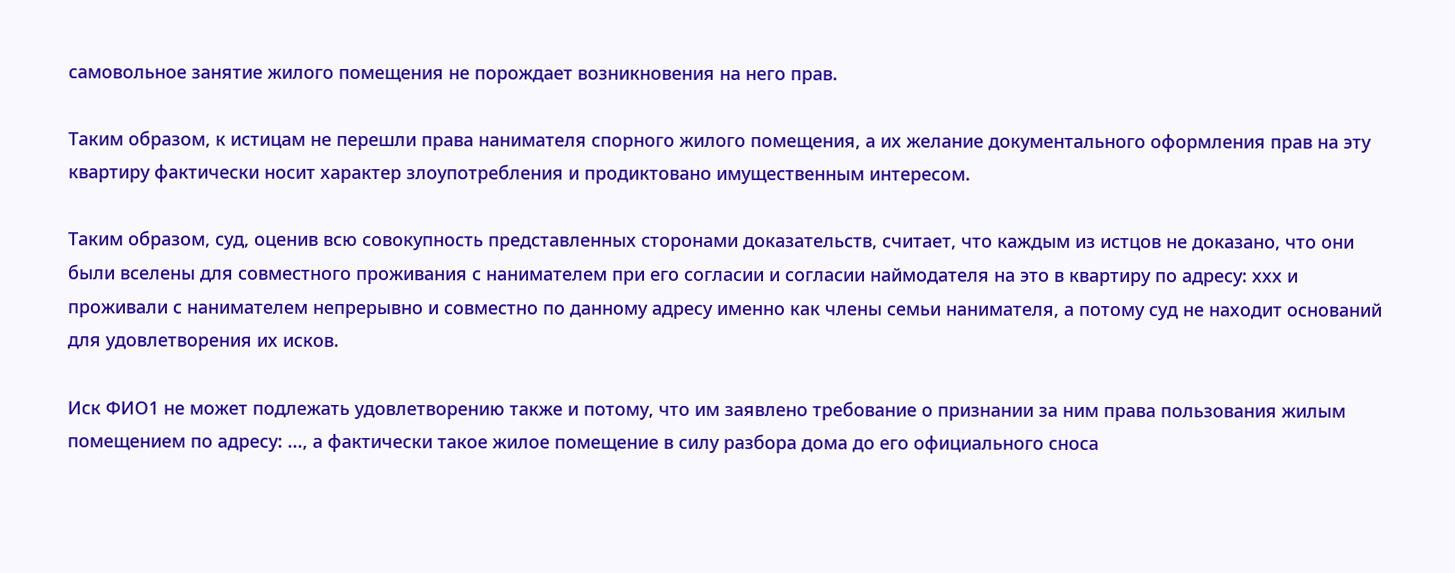самовольное занятие жилого помещения не порождает возникновения на него прав.

Таким образом, к истицам не перешли права нанимателя спорного жилого помещения, а их желание документального оформления прав на эту квартиру фактически носит характер злоупотребления и продиктовано имущественным интересом.

Таким образом, суд, оценив всю совокупность представленных сторонами доказательств, считает, что каждым из истцов не доказано, что они были вселены для совместного проживания с нанимателем при его согласии и согласии наймодателя на это в квартиру по адресу: ххх и проживали с нанимателем непрерывно и совместно по данному адресу именно как члены семьи нанимателя, а потому суд не находит оснований для удовлетворения их исков.

Иск ФИО1 не может подлежать удовлетворению также и потому, что им заявлено требование о признании за ним права пользования жилым помещением по адресу: ..., а фактически такое жилое помещение в силу разбора дома до его официального сноса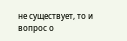не существует, то и вопрос о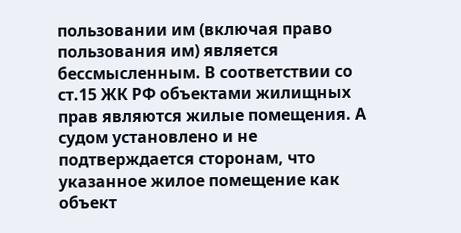пользовании им (включая право пользования им) является бессмысленным. В соответствии со ст.15 ЖК РФ объектами жилищных прав являются жилые помещения. А судом установлено и не подтверждается сторонам, что указанное жилое помещение как объект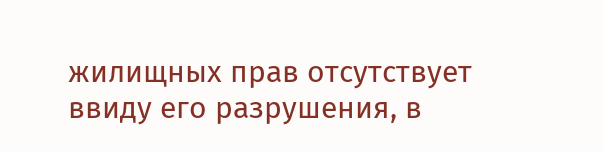жилищных прав отсутствует ввиду его разрушения, в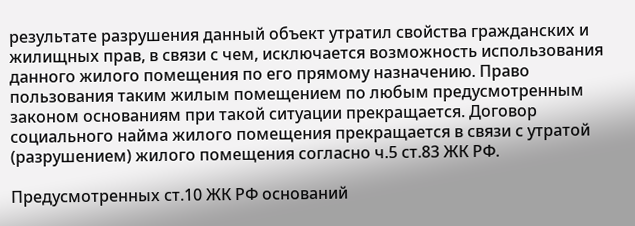результате разрушения данный объект утратил свойства гражданских и жилищных прав, в связи с чем, исключается возможность использования данного жилого помещения по его прямому назначению. Право пользования таким жилым помещением по любым предусмотренным законом основаниям при такой ситуации прекращается. Договор социального найма жилого помещения прекращается в связи с утратой (разрушением) жилого помещения согласно ч.5 ст.83 ЖК РФ.

Предусмотренных ст.10 ЖК РФ оснований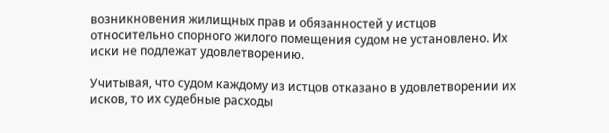возникновения жилищных прав и обязанностей у истцов относительно спорного жилого помещения судом не установлено. Их иски не подлежат удовлетворению.

Учитывая, что судом каждому из истцов отказано в удовлетворении их исков, то их судебные расходы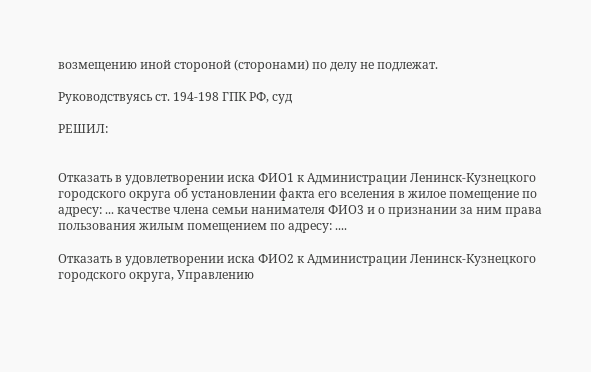возмещению иной стороной (сторонами) по делу не подлежат.

Руководствуясь ст. 194-198 ГПК РФ, суд

РЕШИЛ:


Отказать в удовлетворении иска ФИО1 к Администрации Ленинск-Кузнецкого городского округа об установлении факта его вселения в жилое помещение по адресу: ... качестве члена семьи нанимателя ФИО3 и о признании за ним права пользования жилым помещением по адресу: ....

Отказать в удовлетворении иска ФИО2 к Администрации Ленинск-Кузнецкого городского округа, Управлению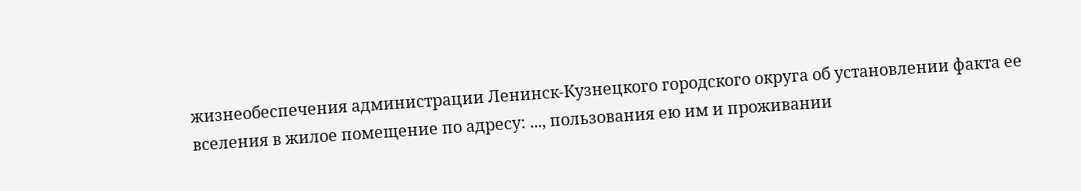жизнеобеспечения администрации Ленинск-Кузнецкого городского округа об установлении факта ее вселения в жилое помещение по адресу: ..., пользования ею им и проживании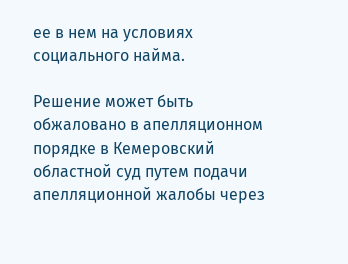ее в нем на условиях социального найма.

Решение может быть обжаловано в апелляционном порядке в Кемеровский областной суд путем подачи апелляционной жалобы через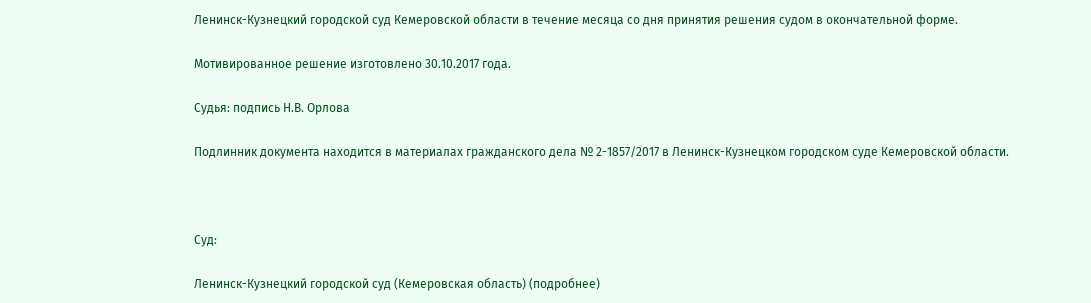Ленинск-Кузнецкий городской суд Кемеровской области в течение месяца со дня принятия решения судом в окончательной форме.

Мотивированное решение изготовлено 30.10.2017 года.

Судья: подпись Н.В. Орлова

Подлинник документа находится в материалах гражданского дела № 2-1857/2017 в Ленинск-Кузнецком городском суде Кемеровской области.



Суд:

Ленинск-Кузнецкий городской суд (Кемеровская область) (подробнее)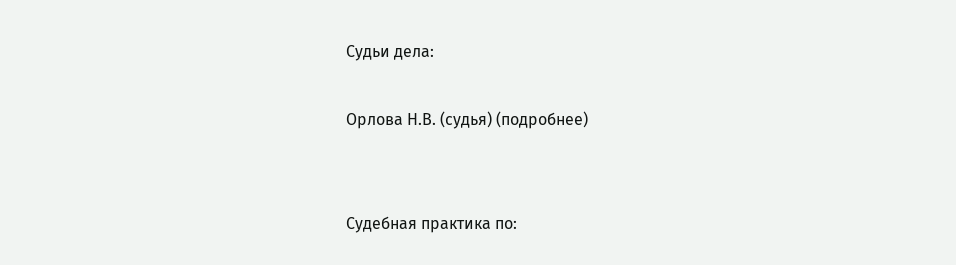Судьи дела:

Орлова Н.В. (судья) (подробнее)


Судебная практика по: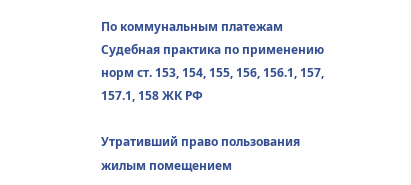По коммунальным платежам
Судебная практика по применению норм ст. 153, 154, 155, 156, 156.1, 157, 157.1, 158 ЖК РФ

Утративший право пользования жилым помещением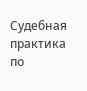Судебная практика по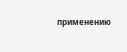применению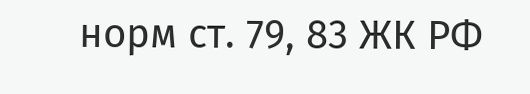норм ст. 79, 83 ЖК РФ